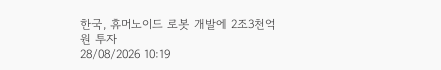한국, 휴머노이드 로봇 개발에 2조3천억 원 투자
28/08/2026 10:19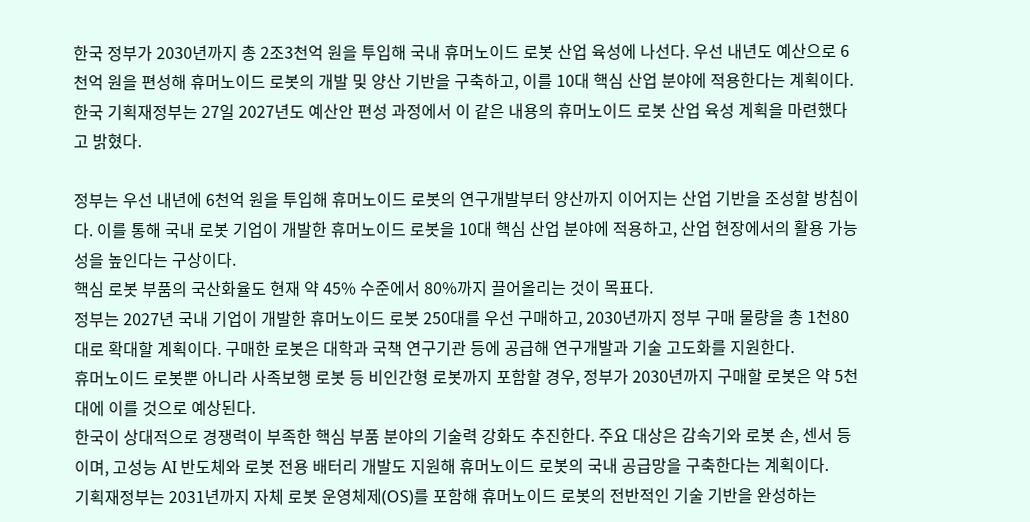한국 정부가 2030년까지 총 2조3천억 원을 투입해 국내 휴머노이드 로봇 산업 육성에 나선다. 우선 내년도 예산으로 6천억 원을 편성해 휴머노이드 로봇의 개발 및 양산 기반을 구축하고, 이를 10대 핵심 산업 분야에 적용한다는 계획이다.
한국 기획재정부는 27일 2027년도 예산안 편성 과정에서 이 같은 내용의 휴머노이드 로봇 산업 육성 계획을 마련했다고 밝혔다.

정부는 우선 내년에 6천억 원을 투입해 휴머노이드 로봇의 연구개발부터 양산까지 이어지는 산업 기반을 조성할 방침이다. 이를 통해 국내 로봇 기업이 개발한 휴머노이드 로봇을 10대 핵심 산업 분야에 적용하고, 산업 현장에서의 활용 가능성을 높인다는 구상이다.
핵심 로봇 부품의 국산화율도 현재 약 45% 수준에서 80%까지 끌어올리는 것이 목표다.
정부는 2027년 국내 기업이 개발한 휴머노이드 로봇 250대를 우선 구매하고, 2030년까지 정부 구매 물량을 총 1천80대로 확대할 계획이다. 구매한 로봇은 대학과 국책 연구기관 등에 공급해 연구개발과 기술 고도화를 지원한다.
휴머노이드 로봇뿐 아니라 사족보행 로봇 등 비인간형 로봇까지 포함할 경우, 정부가 2030년까지 구매할 로봇은 약 5천대에 이를 것으로 예상된다.
한국이 상대적으로 경쟁력이 부족한 핵심 부품 분야의 기술력 강화도 추진한다. 주요 대상은 감속기와 로봇 손, 센서 등이며, 고성능 AI 반도체와 로봇 전용 배터리 개발도 지원해 휴머노이드 로봇의 국내 공급망을 구축한다는 계획이다.
기획재정부는 2031년까지 자체 로봇 운영체제(OS)를 포함해 휴머노이드 로봇의 전반적인 기술 기반을 완성하는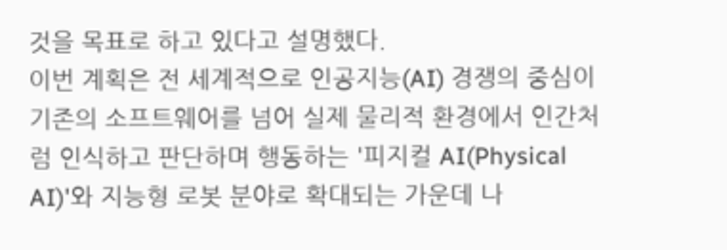것을 목표로 하고 있다고 설명했다.
이번 계획은 전 세계적으로 인공지능(AI) 경쟁의 중심이 기존의 소프트웨어를 넘어 실제 물리적 환경에서 인간처럼 인식하고 판단하며 행동하는 '피지컬 AI(Physical AI)'와 지능형 로봇 분야로 확대되는 가운데 나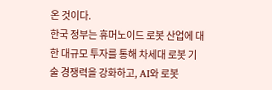온 것이다.
한국 정부는 휴머노이드 로봇 산업에 대한 대규모 투자를 통해 차세대 로봇 기술 경쟁력을 강화하고, AI와 로봇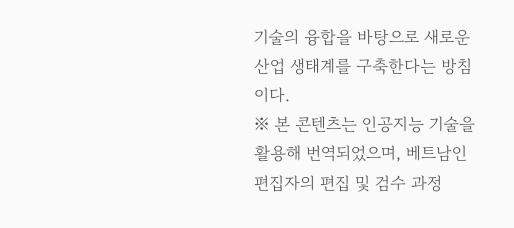기술의 융합을 바탕으로 새로운 산업 생태계를 구축한다는 방침이다.
※ 본 콘텐츠는 인공지능 기술을 활용해 번역되었으며, 베트남인 편집자의 편집 및 검수 과정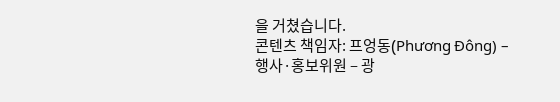을 거쳤습니다.
콘텐츠 책임자: 프엉동(Phương Đông) – 행사·홍보위원 – 광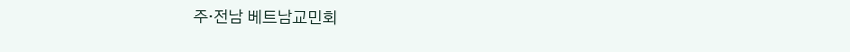주·전남 베트남교민회